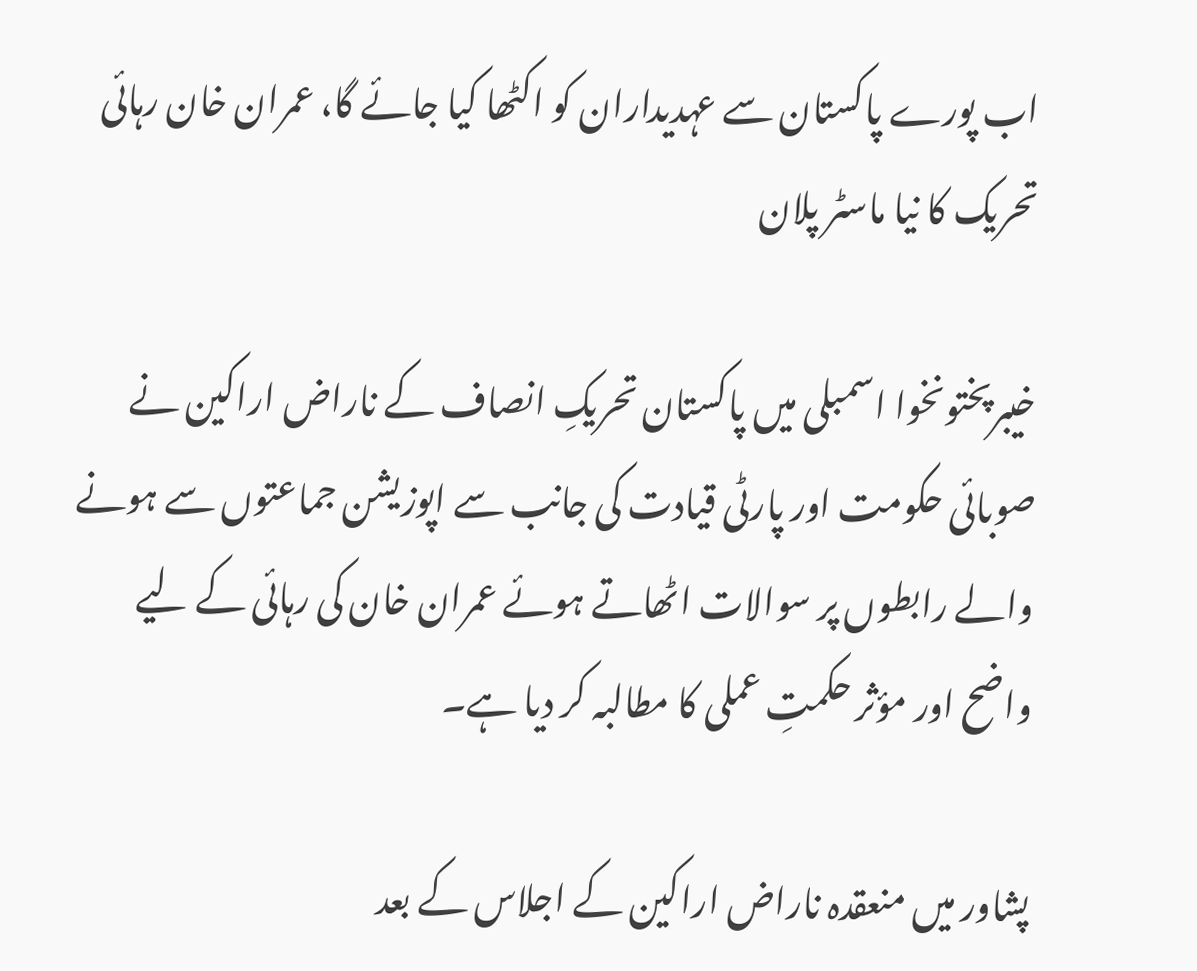اب پورے پاکستان سے عہدیداران کو اکٹھا کیا جائے گا، عمران خان رہائی تحریک کا نیا ماسٹر پلان

خیبرپختونخوا اسمبلی میں پاکستان تحریکِ انصاف کے ناراض اراکین نے صوبائی حکومت اور پارٹی قیادت کی جانب سے اپوزیشن جماعتوں سے ہونے والے رابطوں پر سوالات اٹھاتے ہوئے عمران خان کی رہائی کے لیے واضح اور مؤثر حکمتِ عملی کا مطالبہ کر دیا ہے۔

پشاور میں منعقدہ ناراض اراکین کے اجلاس کے بعد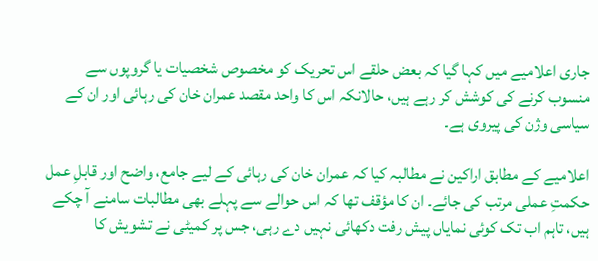جاری اعلامیے میں کہا گیا کہ بعض حلقے اس تحریک کو مخصوص شخصیات یا گروپوں سے منسوب کرنے کی کوشش کر رہے ہیں، حالانکہ اس کا واحد مقصد عمران خان کی رہائی اور ان کے سیاسی وژن کی پیروی ہے۔

اعلامیے کے مطابق اراکین نے مطالبہ کیا کہ عمران خان کی رہائی کے لیے جامع، واضح اور قابلِ عمل حکمتِ عملی مرتب کی جائے۔ ان کا مؤقف تھا کہ اس حوالے سے پہلے بھی مطالبات سامنے آ چکے ہیں، تاہم اب تک کوئی نمایاں پیش رفت دکھائی نہیں دے رہی، جس پر کمیٹی نے تشویش کا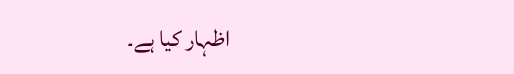اظہار کیا ہے۔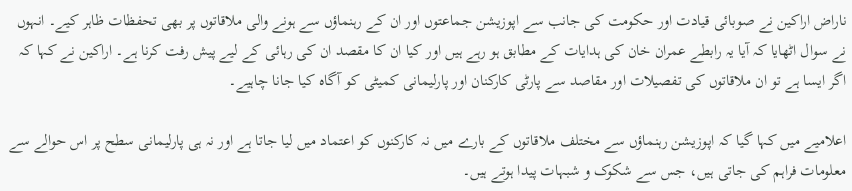ناراض اراکین نے صوبائی قیادت اور حکومت کی جانب سے اپوزیشن جماعتوں اور ان کے رہنماؤں سے ہونے والی ملاقاتوں پر بھی تحفظات ظاہر کیے۔ انہوں نے سوال اٹھایا کہ آیا یہ رابطے عمران خان کی ہدایات کے مطابق ہو رہے ہیں اور کیا ان کا مقصد ان کی رہائی کے لیے پیش رفت کرنا ہے۔ اراکین نے کہا کہ اگر ایسا ہے تو ان ملاقاتوں کی تفصیلات اور مقاصد سے پارٹی کارکنان اور پارلیمانی کمیٹی کو آگاہ کیا جانا چاہیے۔

اعلامیے میں کہا گیا کہ اپوزیشن رہنماؤں سے مختلف ملاقاتوں کے بارے میں نہ کارکنوں کو اعتماد میں لیا جاتا ہے اور نہ ہی پارلیمانی سطح پر اس حوالے سے معلومات فراہم کی جاتی ہیں، جس سے شکوک و شبہات پیدا ہوتے ہیں۔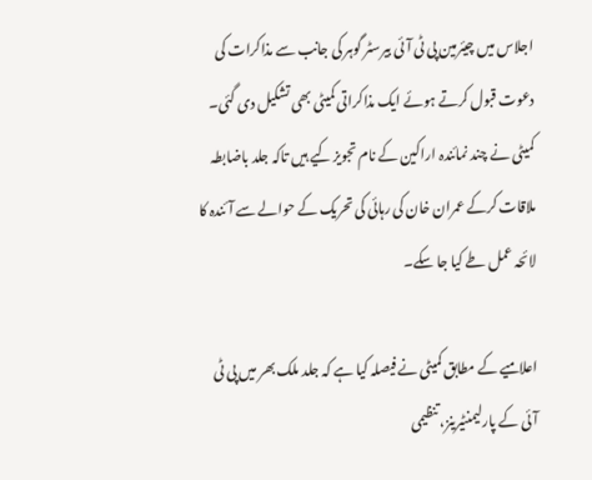اجلاس میں چیئرمین پی ٹی آئی بیرسٹر گوہر کی جانب سے مذاکرات کی دعوت قبول کرتے ہوئے ایک مذاکراتی کمیٹی بھی تشکیل دی گئی۔ کمیٹی نے چند نمائندہ اراکین کے نام تجویز کیے ہیں تاکہ جلد باضابطہ ملاقات کرکے عمران خان کی رہائی کی تحریک کے حوالے سے آئندہ کا لائحہ عمل طے کیا جا سکے۔

اعلامیے کے مطابق کمیٹی نے فیصلہ کیا ہے کہ جلد ملک بھر میں پی ٹی آئی کے پارلیمنٹیرینز، تنظیمی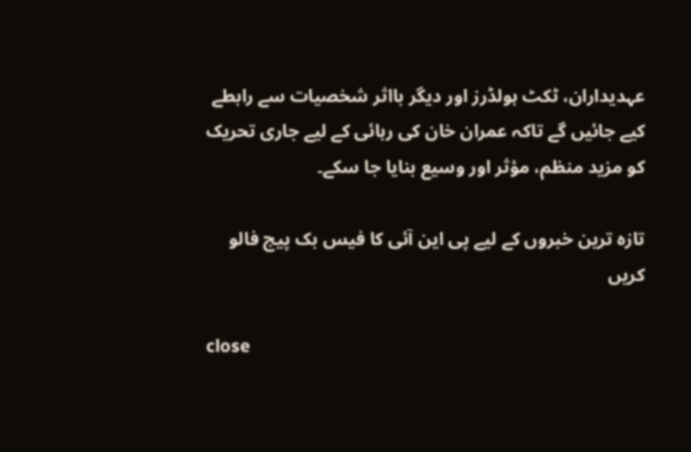عہدیداران، ٹکٹ ہولڈرز اور دیگر بااثر شخصیات سے رابطے کیے جائیں گے تاکہ عمران خان کی رہائی کے لیے جاری تحریک کو مزید منظم، مؤثر اور وسیع بنایا جا سکے۔

تازہ ترین خبروں کے لیے پی این آئی کا فیس بک پیج فالو کریں

close